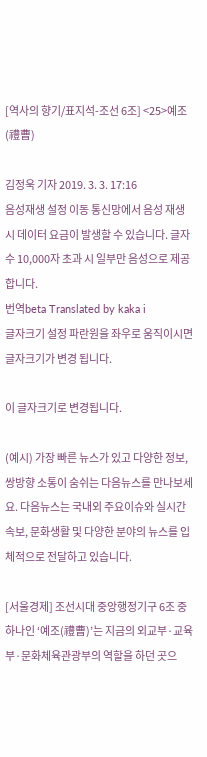[역사의 향기/표지석-조선 6조] <25>예조(禮曹)

김정욱 기자 2019. 3. 3. 17:16
음성재생 설정 이동 통신망에서 음성 재생 시 데이터 요금이 발생할 수 있습니다. 글자 수 10,000자 초과 시 일부만 음성으로 제공합니다.
번역beta Translated by kaka i
글자크기 설정 파란원을 좌우로 움직이시면 글자크기가 변경 됩니다.

이 글자크기로 변경됩니다.

(예시) 가장 빠른 뉴스가 있고 다양한 정보, 쌍방향 소통이 숨쉬는 다음뉴스를 만나보세요. 다음뉴스는 국내외 주요이슈와 실시간 속보, 문화생활 및 다양한 분야의 뉴스를 입체적으로 전달하고 있습니다.

[서울경제] 조선시대 중앙행정기구 6조 중 하나인 ‘예조(禮曹)’는 지금의 외교부·교육부·문화체육관광부의 역할을 하던 곳으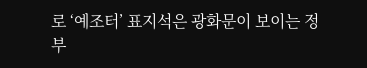로 ‘예조터’ 표지석은 광화문이 보이는 정부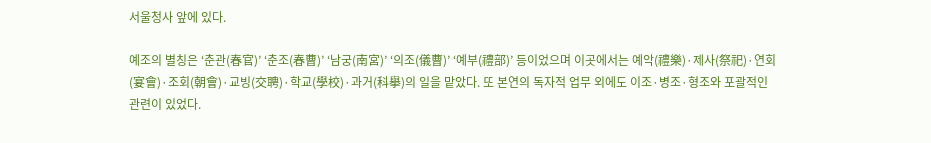서울청사 앞에 있다.

예조의 별칭은 ‘춘관(春官)’ ‘춘조(春曹)’ ‘남궁(南宮)’ ‘의조(儀曹)’ ‘예부(禮部)’ 등이었으며 이곳에서는 예악(禮樂)·제사(祭祀)·연회(宴會)·조회(朝會)·교빙(交聘)·학교(學校)·과거(科擧)의 일을 맡았다. 또 본연의 독자적 업무 외에도 이조·병조·형조와 포괄적인 관련이 있었다.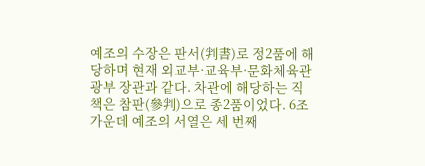예조의 수장은 판서(判書)로 정2품에 해당하며 현재 외교부·교육부·문화체육관광부 장관과 같다. 차관에 해당하는 직책은 참판(參判)으로 종2품이었다. 6조 가운데 예조의 서열은 세 번째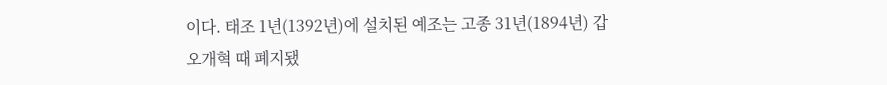이다. 태조 1년(1392년)에 설치된 예조는 고종 31년(1894년) 갑오개혁 때 폐지됐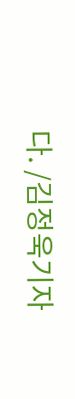다. /김정욱기자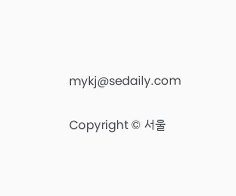mykj@sedaily.com

Copyright © 서울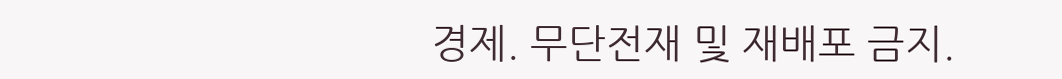경제. 무단전재 및 재배포 금지.